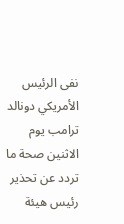نفى الرئيس الأمريكي دونالد ترامب يوم الاثنين صحة ما تردد عن تحذير رئيس هيئة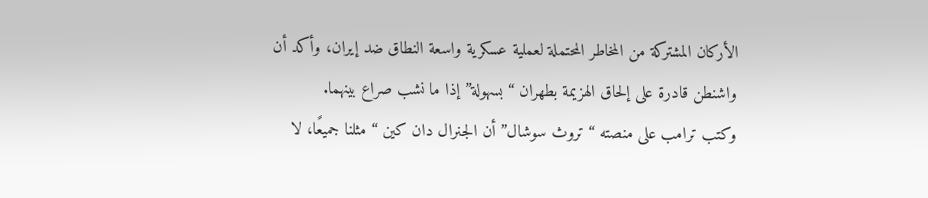الأركان المشتركة من المخاطر المحتملة لعملية عسكرية واسعة النطاق ضد إيران، وأكد أن واشنطن قادرة على إلحاق الهزيمة بطهران “بسهولة” إذا ما نشب صراع بينهما.
وكتب ترامب على منصته “تروث سوشال” أن الجنرال دان كين “مثلنا جميعًا، لا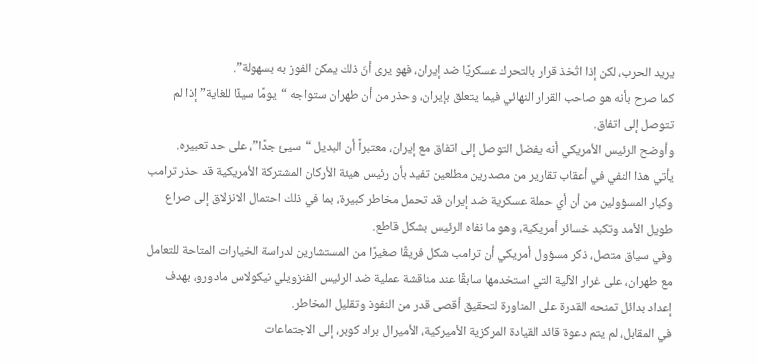يريد الحرب، لكن إذا اتُخذ قرار بالتحرك عسكريًا ضد إيران، فهو يرى أنّ ذلك يمكن الفوز به بسهولة”.
كما صرح بأنه هو صاحب القرار النهائي فيما يتعلق بإيران، وحذر من أن طهران ستواجه “يومًا سيئًا للغاية” إذا لم تتوصل إلى اتفاق.
وأوضح الرئيس الأمريكي أنه يفضل التوصل إلى اتفاق مع إيران، معتبراً أن البديل “سيئ جدًا”، على حد تعبيره.
يأتي هذا النفي في أعقاب تقارير من مصدرين مطلعين تفيد بأن رئيس هيئة الأركان المشتركة الأمريكية قد حذر ترامب وكبار المسؤولين من أن أي حملة عسكرية ضد إيران قد تحمل مخاطر كبيرة، بما في ذلك احتمال الانزلاق إلى صراع طويل الأمد وتكبد خسائر أمريكية، وهو ما نفاه الرئيس بشكل قاطع.
وفي سياق متصل، ذكر مسؤول أمريكي أن ترامب شكل فريقًا صغيرًا من المستشارين لدراسة الخيارات المتاحة للتعامل مع طهران، على غرار الآلية التي استخدمها سابقًا عند مناقشة عملية ضد الرئيس الفنزويلي نيكولاس مادورو، بهدف إعداد بدائل تمنحه القدرة على المناورة لتحقيق أقصى قدر من النفوذ وتقليل المخاطر.
في المقابل، لم يتم دعوة قائد القيادة المركزية الأميركية، الأميرال براد كوبر، إلى الاجتماعات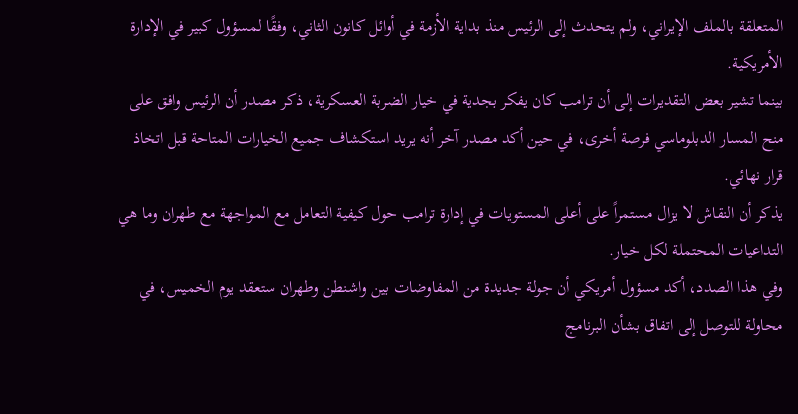المتعلقة بالملف الإيراني، ولم يتحدث إلى الرئيس منذ بداية الأزمة في أوائل كانون الثاني، وفقًا لمسؤول كبير في الإدارة الأمريكية.
بينما تشير بعض التقديرات إلى أن ترامب كان يفكر بجدية في خيار الضربة العسكرية، ذكر مصدر أن الرئيس وافق على منح المسار الدبلوماسي فرصة أخرى، في حين أكد مصدر آخر أنه يريد استكشاف جميع الخيارات المتاحة قبل اتخاذ قرار نهائي.
يذكر أن النقاش لا يزال مستمراً على أعلى المستويات في إدارة ترامب حول كيفية التعامل مع المواجهة مع طهران وما هي التداعيات المحتملة لكل خيار.
وفي هذا الصدد، أكد مسؤول أمريكي أن جولة جديدة من المفاوضات بين واشنطن وطهران ستعقد يوم الخميس، في محاولة للتوصل إلى اتفاق بشأن البرنامج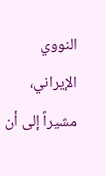النووي الإيراني، مشيراً إلى أن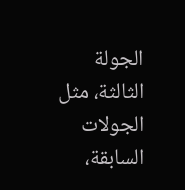الجولة الثالثة، مثل الجولات السابقة،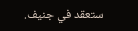ستعقد في جنيف.